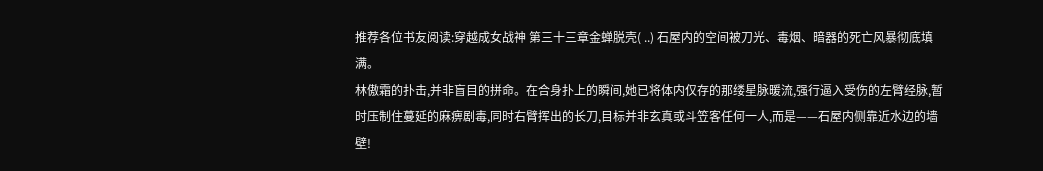推荐各位书友阅读:穿越成女战神 第三十三章金蝉脱壳( ..) 石屋内的空间被刀光、毒烟、暗器的死亡风暴彻底填满。
林傲霜的扑击,并非盲目的拼命。在合身扑上的瞬间,她已将体内仅存的那缕星脉暖流,强行逼入受伤的左臂经脉,暂时压制住蔓延的麻痹剧毒,同时右臂挥出的长刀,目标并非玄真或斗笠客任何一人,而是——石屋内侧靠近水边的墙壁!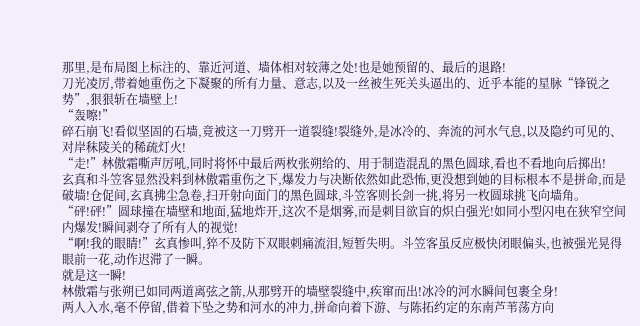那里,是布局图上标注的、靠近河道、墙体相对较薄之处!也是她预留的、最后的退路!
刀光凌厉,带着她重伤之下凝聚的所有力量、意志,以及一丝被生死关头逼出的、近乎本能的星脉“锋锐之势”,狠狠斩在墙壁上!
“轰嚓!”
碎石崩飞!看似坚固的石墙,竟被这一刀劈开一道裂缝!裂缝外,是冰冷的、奔流的河水气息,以及隐约可见的、对岸秣陵关的稀疏灯火!
“走!”林傲霜嘶声厉吼,同时将怀中最后两枚张朔给的、用于制造混乱的黑色圆球,看也不看地向后掷出!
玄真和斗笠客显然没料到林傲霜重伤之下,爆发力与决断依然如此恐怖,更没想到她的目标根本不是拼命,而是破墙!仓促间,玄真拂尘急卷,扫开射向面门的黑色圆球,斗笠客则长剑一挑,将另一枚圆球挑飞向墙角。
“砰!砰!”圆球撞在墙壁和地面,猛地炸开,这次不是烟雾,而是刺目欲盲的炽白强光!如同小型闪电在狭窄空间内爆发!瞬间剥夺了所有人的视觉!
“啊!我的眼睛!”玄真惨叫,猝不及防下双眼刺痛流泪,短暂失明。斗笠客虽反应极快闭眼偏头,也被强光晃得眼前一花,动作迟滞了一瞬。
就是这一瞬!
林傲霜与张朔已如同两道离弦之箭,从那劈开的墙壁裂缝中,疾窜而出!冰冷的河水瞬间包裹全身!
两人入水,毫不停留,借着下坠之势和河水的冲力,拼命向着下游、与陈拓约定的东南芦苇荡方向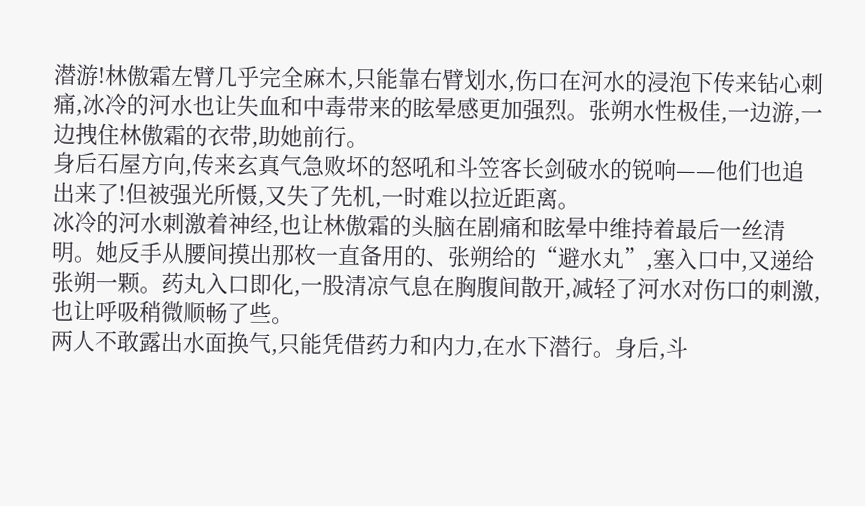潜游!林傲霜左臂几乎完全麻木,只能靠右臂划水,伤口在河水的浸泡下传来钻心刺痛,冰冷的河水也让失血和中毒带来的眩晕感更加强烈。张朔水性极佳,一边游,一边拽住林傲霜的衣带,助她前行。
身后石屋方向,传来玄真气急败坏的怒吼和斗笠客长剑破水的锐响——他们也追出来了!但被强光所慑,又失了先机,一时难以拉近距离。
冰冷的河水刺激着神经,也让林傲霜的头脑在剧痛和眩晕中维持着最后一丝清明。她反手从腰间摸出那枚一直备用的、张朔给的“避水丸”,塞入口中,又递给张朔一颗。药丸入口即化,一股清凉气息在胸腹间散开,减轻了河水对伤口的刺激,也让呼吸稍微顺畅了些。
两人不敢露出水面换气,只能凭借药力和内力,在水下潜行。身后,斗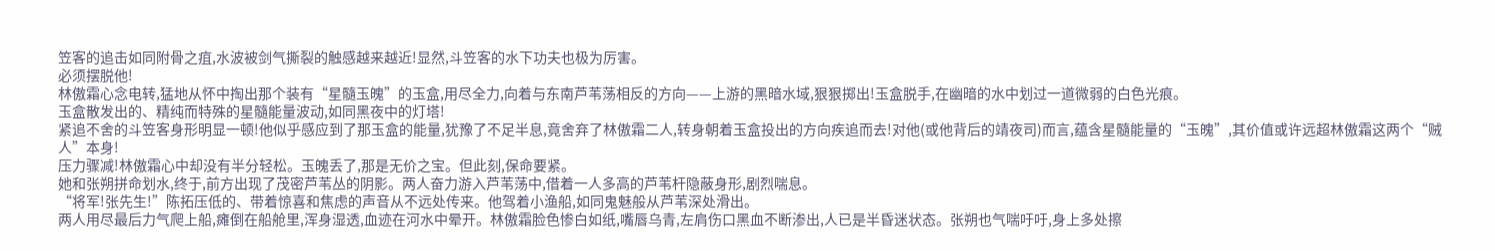笠客的追击如同附骨之疽,水波被剑气撕裂的触感越来越近!显然,斗笠客的水下功夫也极为厉害。
必须摆脱他!
林傲霜心念电转,猛地从怀中掏出那个装有“星髓玉魄”的玉盒,用尽全力,向着与东南芦苇荡相反的方向——上游的黑暗水域,狠狠掷出!玉盒脱手,在幽暗的水中划过一道微弱的白色光痕。
玉盒散发出的、精纯而特殊的星髓能量波动,如同黑夜中的灯塔!
紧追不舍的斗笠客身形明显一顿!他似乎感应到了那玉盒的能量,犹豫了不足半息,竟舍弃了林傲霜二人,转身朝着玉盒投出的方向疾追而去!对他(或他背后的靖夜司)而言,蕴含星髓能量的“玉魄”,其价值或许远超林傲霜这两个“贼人”本身!
压力骤减!林傲霜心中却没有半分轻松。玉魄丢了,那是无价之宝。但此刻,保命要紧。
她和张朔拼命划水,终于,前方出现了茂密芦苇丛的阴影。两人奋力游入芦苇荡中,借着一人多高的芦苇杆隐蔽身形,剧烈喘息。
“将军!张先生!”陈拓压低的、带着惊喜和焦虑的声音从不远处传来。他驾着小渔船,如同鬼魅般从芦苇深处滑出。
两人用尽最后力气爬上船,瘫倒在船舱里,浑身湿透,血迹在河水中晕开。林傲霜脸色惨白如纸,嘴唇乌青,左肩伤口黑血不断渗出,人已是半昏迷状态。张朔也气喘吁吁,身上多处擦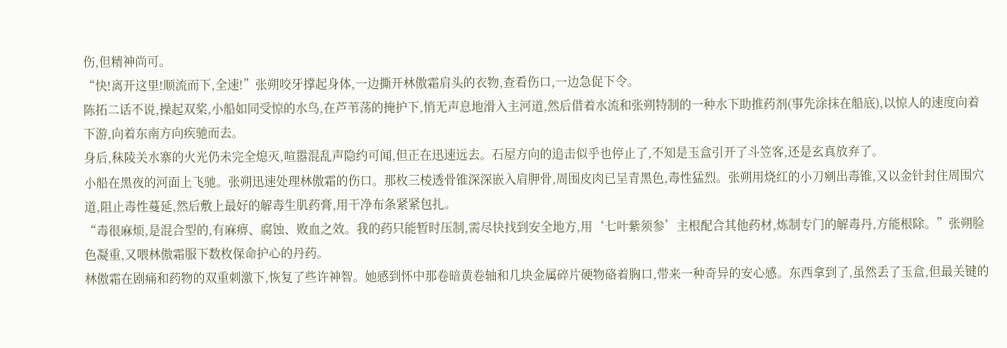伤,但精神尚可。
“快!离开这里!顺流而下,全速!”张朔咬牙撑起身体,一边撕开林傲霜肩头的衣物,查看伤口,一边急促下令。
陈拓二话不说,操起双桨,小船如同受惊的水鸟,在芦苇荡的掩护下,悄无声息地滑入主河道,然后借着水流和张朔特制的一种水下助推药剂(事先涂抹在船底),以惊人的速度向着下游,向着东南方向疾驰而去。
身后,秣陵关水寨的火光仍未完全熄灭,喧嚣混乱声隐约可闻,但正在迅速远去。石屋方向的追击似乎也停止了,不知是玉盒引开了斗笠客,还是玄真放弃了。
小船在黑夜的河面上飞驰。张朔迅速处理林傲霜的伤口。那枚三棱透骨锥深深嵌入肩胛骨,周围皮肉已呈青黑色,毒性猛烈。张朔用烧红的小刀剜出毒锥,又以金针封住周围穴道,阻止毒性蔓延,然后敷上最好的解毒生肌药膏,用干净布条紧紧包扎。
“毒很麻烦,是混合型的,有麻痹、腐蚀、败血之效。我的药只能暂时压制,需尽快找到安全地方,用‘七叶紫须参’主根配合其他药材,炼制专门的解毒丹,方能根除。”张朔脸色凝重,又喂林傲霜服下数枚保命护心的丹药。
林傲霜在剧痛和药物的双重刺激下,恢复了些许神智。她感到怀中那卷暗黄卷轴和几块金属碎片硬物硌着胸口,带来一种奇异的安心感。东西拿到了,虽然丢了玉盒,但最关键的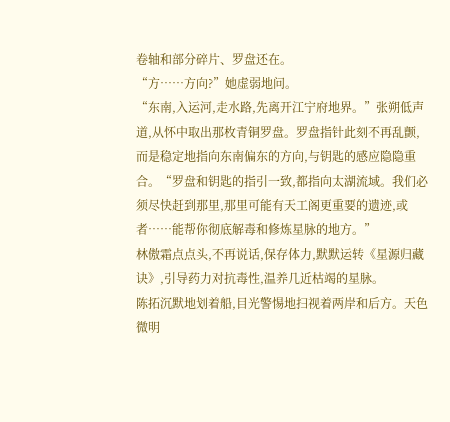卷轴和部分碎片、罗盘还在。
“方……方向?”她虚弱地问。
“东南,入运河,走水路,先离开江宁府地界。”张朔低声道,从怀中取出那枚青铜罗盘。罗盘指针此刻不再乱颤,而是稳定地指向东南偏东的方向,与钥匙的感应隐隐重合。“罗盘和钥匙的指引一致,都指向太湖流域。我们必须尽快赶到那里,那里可能有天工阁更重要的遗迹,或者……能帮你彻底解毒和修炼星脉的地方。”
林傲霜点点头,不再说话,保存体力,默默运转《星源归藏诀》,引导药力对抗毒性,温养几近枯竭的星脉。
陈拓沉默地划着船,目光警惕地扫视着两岸和后方。天色微明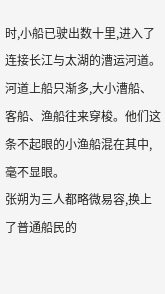时,小船已驶出数十里,进入了连接长江与太湖的漕运河道。河道上船只渐多,大小漕船、客船、渔船往来穿梭。他们这条不起眼的小渔船混在其中,毫不显眼。
张朔为三人都略微易容,换上了普通船民的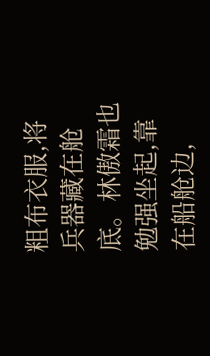粗布衣服,将兵器藏在舱底。林傲霜也勉强坐起,靠在船舱边,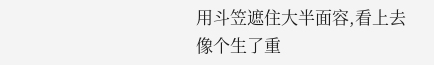用斗笠遮住大半面容,看上去像个生了重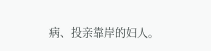病、投亲靠岸的妇人。